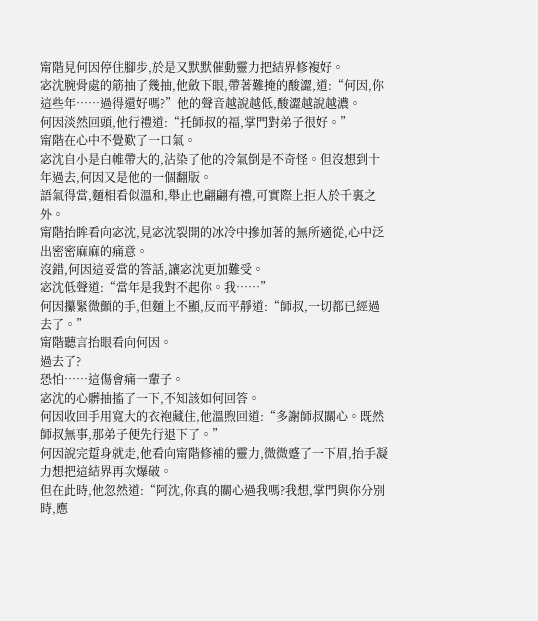甯階見何因停住腳步,於是又默默催動靈力把結界修複好。
宓沈腕骨處的筋抽了幾抽,他斂下眼,帶著難掩的酸澀,道:“何因,你這些年……過得還好嗎?”他的聲音越說越低,酸澀越說越濃。
何因淡然回頭,他行禮道:“托師叔的福,掌門對弟子很好。”
甯階在心中不覺歎了一口氣。
宓沈自小是白帷帶大的,沾染了他的冷氣倒是不奇怪。但沒想到十年過去,何因又是他的一個翻版。
語氣得當,麵相看似溫和,舉止也翩翩有禮,可實際上拒人於千裏之外。
甯階抬眸看向宓沈,見宓沈裂開的冰冷中摻加著的無所適從,心中泛出密密麻麻的痛意。
沒錯,何因這妥當的答話,讓宓沈更加難受。
宓沈低聲道:“當年是我對不起你。我……”
何因攥緊微顫的手,但麵上不顯,反而平靜道:“師叔,一切都已經過去了。”
甯階聽言抬眼看向何因。
過去了?
恐怕……這傷會痛一輩子。
宓沈的心髒抽搐了一下,不知該如何回答。
何因收回手用寬大的衣袍藏住,他溫煦回道:“多謝師叔關心。既然師叔無事,那弟子便先行退下了。”
何因說完踅身就走,他看向甯階修補的靈力,微微蹙了一下眉,抬手凝力想把這結界再次爆破。
但在此時,他忽然道:“阿沈,你真的關心過我嗎?我想,掌門與你分別時,應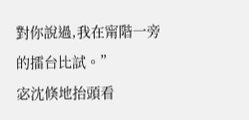對你說過,我在甯階一旁的擂台比試。”
宓沈倏地抬頭看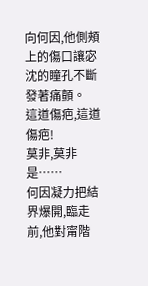向何因,他側頰上的傷口讓宓沈的瞳孔不斷發著痛顫。
這道傷疤,這道傷疤!
莫非,莫非是……
何因凝力把結界爆開,臨走前,他對甯階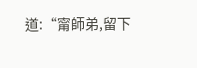道:“甯師弟,留下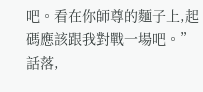吧。看在你師尊的麵子上,起碼應該跟我對戰一場吧。”
話落,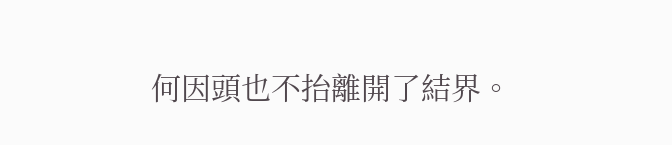何因頭也不抬離開了結界。